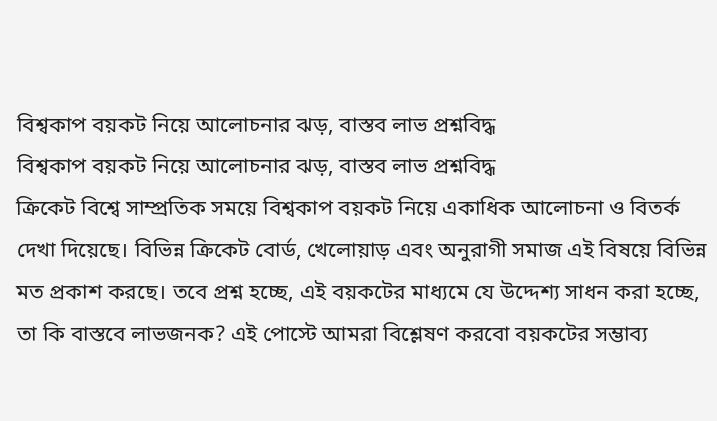বিশ্বকাপ বয়কট নিয়ে আলোচনার ঝড়, বাস্তব লাভ প্রশ্নবিদ্ধ
বিশ্বকাপ বয়কট নিয়ে আলোচনার ঝড়, বাস্তব লাভ প্রশ্নবিদ্ধ
ক্রিকেট বিশ্বে সাম্প্রতিক সময়ে বিশ্বকাপ বয়কট নিয়ে একাধিক আলোচনা ও বিতর্ক দেখা দিয়েছে। বিভিন্ন ক্রিকেট বোর্ড, খেলোয়াড় এবং অনুরাগী সমাজ এই বিষয়ে বিভিন্ন মত প্রকাশ করছে। তবে প্রশ্ন হচ্ছে, এই বয়কটের মাধ্যমে যে উদ্দেশ্য সাধন করা হচ্ছে, তা কি বাস্তবে লাভজনক? এই পোস্টে আমরা বিশ্লেষণ করবো বয়কটের সম্ভাব্য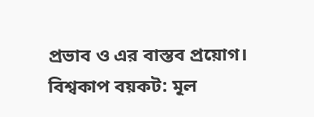প্রভাব ও এর বাস্তব প্রয়োগ।
বিশ্বকাপ বয়কট: মূল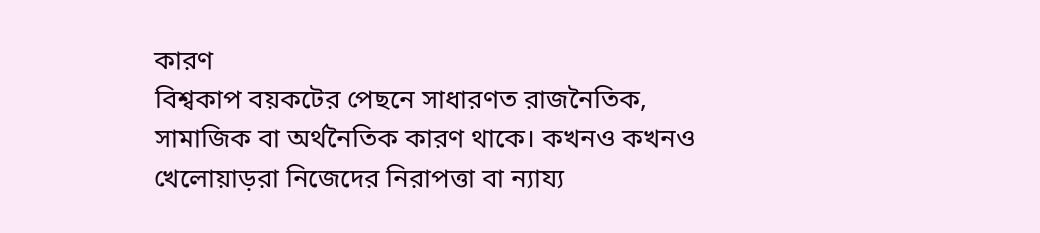কারণ
বিশ্বকাপ বয়কটের পেছনে সাধারণত রাজনৈতিক, সামাজিক বা অর্থনৈতিক কারণ থাকে। কখনও কখনও খেলোয়াড়রা নিজেদের নিরাপত্তা বা ন্যায্য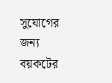সুযোগের জন্য বয়কটের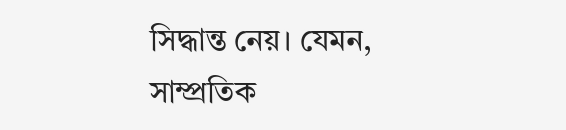সিদ্ধান্ত নেয়। যেমন, সাম্প্রতিক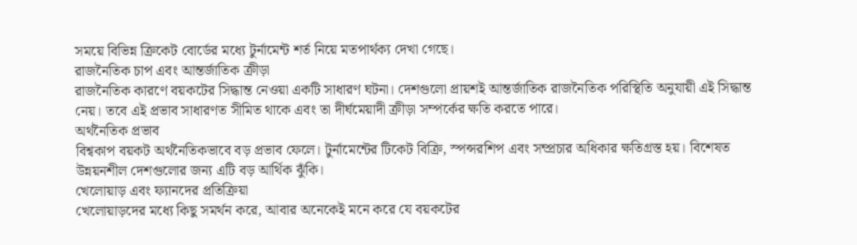সময়ে বিভিন্ন ক্রিকেট বোর্ডের মধ্যে টুর্নামেন্ট শর্ত নিয়ে মতপার্থক্য দেখা গেছে।
রাজনৈতিক চাপ এবং আন্তর্জাতিক ক্রীড়া
রাজনৈতিক কারণে বয়কটের সিদ্ধান্ত নেওয়া একটি সাধারণ ঘটনা। দেশগুলো প্রায়শই আন্তর্জাতিক রাজনৈতিক পরিস্থিতি অনুযায়ী এই সিদ্ধান্ত নেয়। তবে এই প্রভাব সাধারণত সীমিত থাকে এবং তা দীর্ঘমেয়াদী ক্রীড়া সম্পর্কের ক্ষতি করতে পারে।
অর্থনৈতিক প্রভাব
বিশ্বকাপ বয়কট অর্থনৈতিকভাবে বড় প্রভাব ফেলে। টুর্নামেন্টের টিকেট বিক্রি, স্পন্সরশিপ এবং সম্প্রচার অধিকার ক্ষতিগ্রস্ত হয়। বিশেষত উন্নয়নশীল দেশগুলোর জন্য এটি বড় আর্থিক ঝুঁকি।
খেলোয়াড় এবং ফ্যানদের প্রতিক্রিয়া
খেলোয়াড়দের মধ্যে কিছু সমর্থন করে, আবার অনেকেই মনে করে যে বয়কটের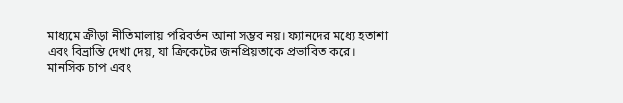মাধ্যমে ক্রীড়া নীতিমালায় পরিবর্তন আনা সম্ভব নয়। ফ্যানদের মধ্যে হতাশা এবং বিভ্রান্তি দেখা দেয়, যা ক্রিকেটের জনপ্রিয়তাকে প্রভাবিত করে।
মানসিক চাপ এবং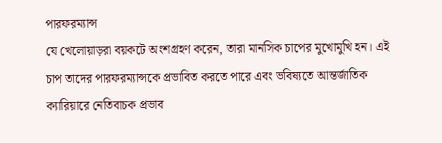পারফরম্যান্স
যে খেলোয়াড়রা বয়কটে অংশগ্রহণ করেন, তারা মানসিক চাপের মুখোমুখি হন। এই চাপ তাদের পারফরম্যান্সকে প্রভাবিত করতে পারে এবং ভবিষ্যতে আন্তর্জাতিক ক্যারিয়ারে নেতিবাচক প্রভাব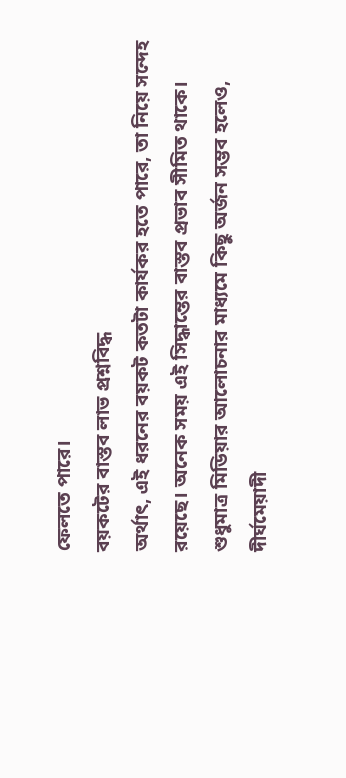ফেলতে পারে।
বয়কটের বাস্তব লাভ প্রশ্নবিদ্ধ
অর্থাৎ, এই ধরনের বয়কট কতটা কার্যকর হতে পারে, তা নিয়ে সন্দেহ রয়েছে। অনেক সময় এই সিদ্ধান্তের বাস্তব প্রভাব সীমিত থাকে। শুধুমাত্র মিডিয়ার আলোচনার মাধ্যমে কিছু অর্জন সম্ভব হলেও, দীর্ঘমেয়াদী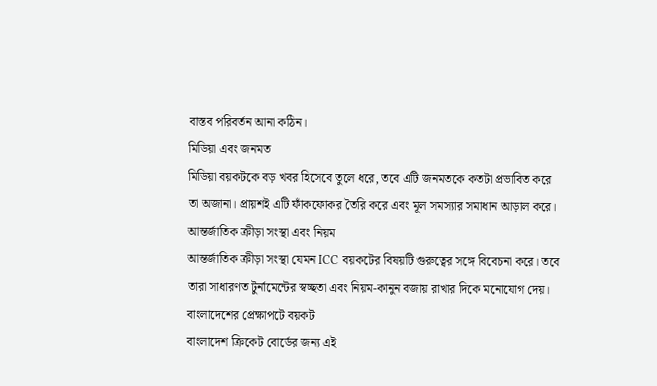বাস্তব পরিবর্তন আনা কঠিন।
মিডিয়া এবং জনমত
মিডিয়া বয়কটকে বড় খবর হিসেবে তুলে ধরে, তবে এটি জনমতকে কতটা প্রভাবিত করে তা অজানা। প্রায়শই এটি ফাঁকফোকর তৈরি করে এবং মূল সমস্যার সমাধান আড়াল করে।
আন্তর্জাতিক ক্রীড়া সংস্থা এবং নিয়ম
আন্তর্জাতিক ক্রীড়া সংস্থা যেমন ICC বয়কটের বিষয়টি গুরুত্বের সঙ্গে বিবেচনা করে। তবে তারা সাধারণত টুর্নামেন্টের স্বচ্ছতা এবং নিয়ম-কানুন বজায় রাখার দিকে মনোযোগ দেয়।
বাংলাদেশের প্রেক্ষাপটে বয়কট
বাংলাদেশ ক্রিকেট বোর্ডের জন্য এই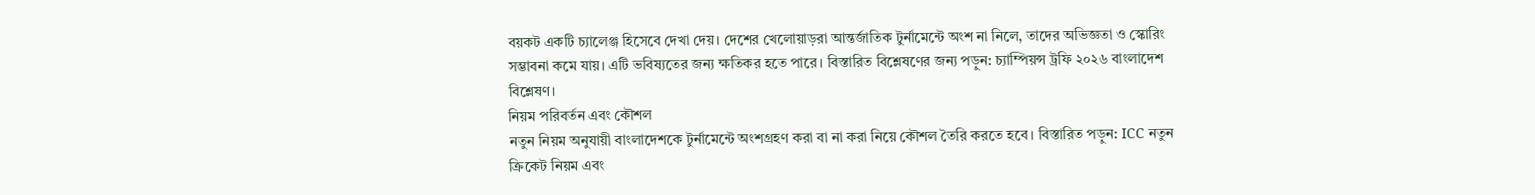বয়কট একটি চ্যালেঞ্জ হিসেবে দেখা দেয়। দেশের খেলোয়াড়রা আন্তর্জাতিক টুর্নামেন্টে অংশ না নিলে, তাদের অভিজ্ঞতা ও স্কোরিং সম্ভাবনা কমে যায়। এটি ভবিষ্যতের জন্য ক্ষতিকর হতে পারে। বিস্তারিত বিশ্লেষণের জন্য পড়ুন: চ্যাম্পিয়ন্স ট্রফি ২০২৬ বাংলাদেশ বিশ্লেষণ।
নিয়ম পরিবর্তন এবং কৌশল
নতুন নিয়ম অনুযায়ী বাংলাদেশকে টুর্নামেন্টে অংশগ্রহণ করা বা না করা নিয়ে কৌশল তৈরি করতে হবে। বিস্তারিত পড়ুন: ICC নতুন ক্রিকেট নিয়ম এবং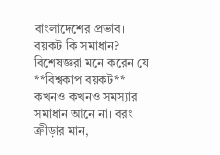বাংলাদেশের প্রভাব।
বয়কট কি সমাধান?
বিশেষজ্ঞরা মনে করেন যে **বিশ্বকাপ বয়কট** কখনও কখনও সমস্যার সমাধান আনে না। বরং ক্রীড়ার মান,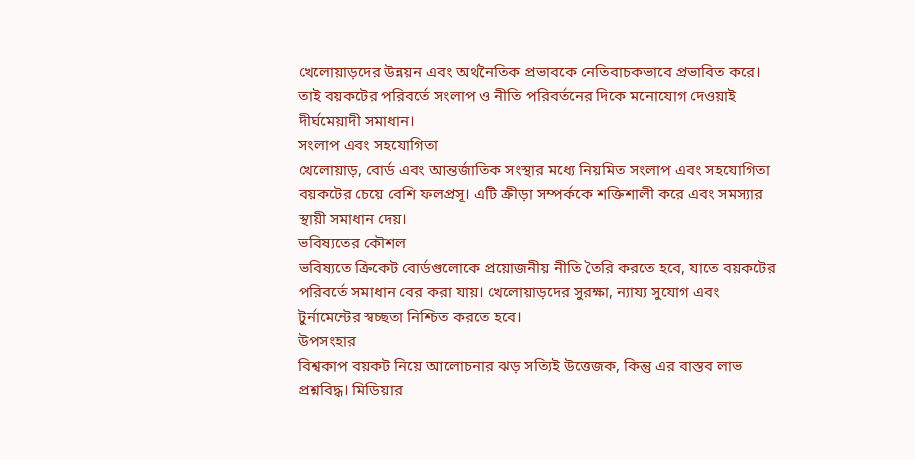খেলোয়াড়দের উন্নয়ন এবং অর্থনৈতিক প্রভাবকে নেতিবাচকভাবে প্রভাবিত করে। তাই বয়কটের পরিবর্তে সংলাপ ও নীতি পরিবর্তনের দিকে মনোযোগ দেওয়াই দীর্ঘমেয়াদী সমাধান।
সংলাপ এবং সহযোগিতা
খেলোয়াড়, বোর্ড এবং আন্তর্জাতিক সংস্থার মধ্যে নিয়মিত সংলাপ এবং সহযোগিতা বয়কটের চেয়ে বেশি ফলপ্রসূ। এটি ক্রীড়া সম্পর্ককে শক্তিশালী করে এবং সমস্যার স্থায়ী সমাধান দেয়।
ভবিষ্যতের কৌশল
ভবিষ্যতে ক্রিকেট বোর্ডগুলোকে প্রয়োজনীয় নীতি তৈরি করতে হবে, যাতে বয়কটের পরিবর্তে সমাধান বের করা যায়। খেলোয়াড়দের সুরক্ষা, ন্যায্য সুযোগ এবং টুর্নামেন্টের স্বচ্ছতা নিশ্চিত করতে হবে।
উপসংহার
বিশ্বকাপ বয়কট নিয়ে আলোচনার ঝড় সত্যিই উত্তেজক, কিন্তু এর বাস্তব লাভ প্রশ্নবিদ্ধ। মিডিয়ার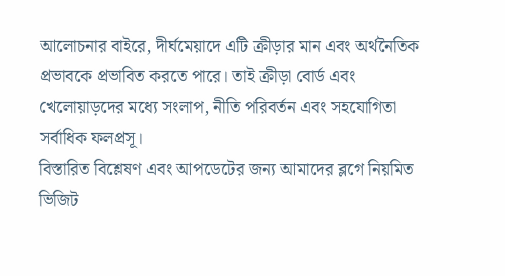আলোচনার বাইরে, দীর্ঘমেয়াদে এটি ক্রীড়ার মান এবং অর্থনৈতিক প্রভাবকে প্রভাবিত করতে পারে। তাই ক্রীড়া বোর্ড এবং খেলোয়াড়দের মধ্যে সংলাপ, নীতি পরিবর্তন এবং সহযোগিতা সর্বাধিক ফলপ্রসূ।
বিস্তারিত বিশ্লেষণ এবং আপডেটের জন্য আমাদের ব্লগে নিয়মিত ভিজিট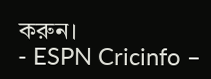করুন।
- ESPN Cricinfo –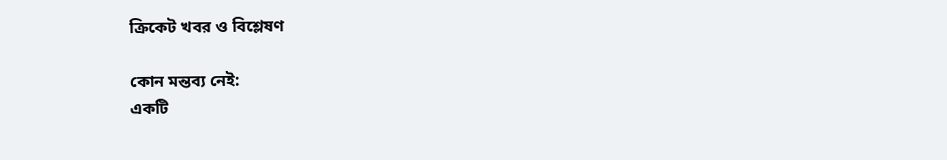ক্রিকেট খবর ও বিশ্লেষণ

কোন মন্তব্য নেই:
একটি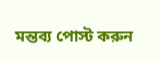মন্তব্য পোস্ট করুন